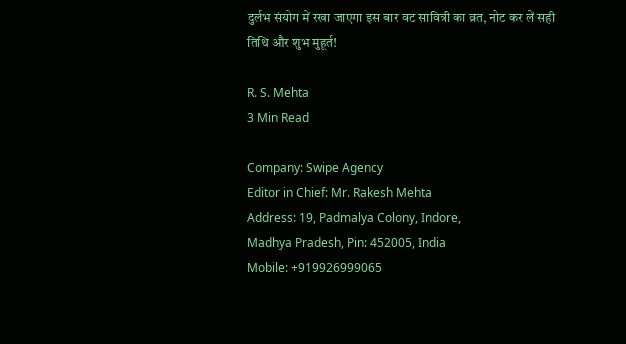दुर्लभ संयोग में रखा जाएगा इस बार वट सावित्री का व्रत, नोट कर लें सही तिथि और शुभ मुहूर्त!

R. S. Mehta
3 Min Read

Company: Swipe Agency
Editor in Chief: Mr. Rakesh Mehta
Address: 19, Padmalya Colony, Indore,
Madhya Pradesh, Pin: 452005, India
Mobile: +919926999065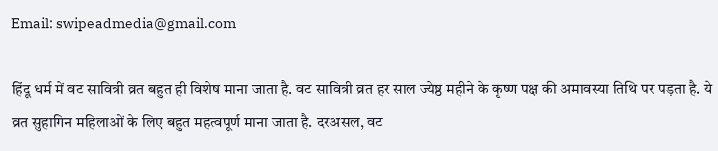Email: swipeadmedia@gmail.com

हिंदू धर्म में वट सावित्री व्रत बहुत ही विशेष माना जाता है. वट सावित्री व्रत हर साल ज्येष्ठ महीने के कृष्ण पक्ष की अमावस्या तिथि पर पड़ता है. ये व्रत सुहागिन महिलाओं के लिए बहुत महत्वपूर्ण माना जाता है. दरअसल, वट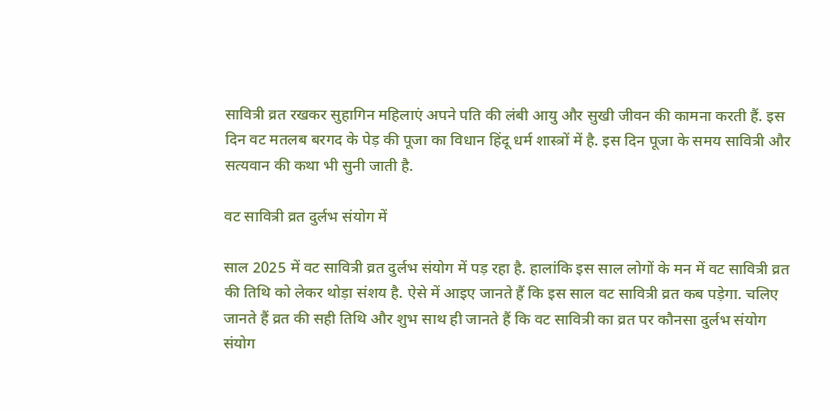सावित्री व्रत रखकर सुहागिन महिलाएं अपने पति की लंबी आयु और सुखी जीवन की कामना करती हैं. इस दिन वट मतलब बरगद के पेड़ की पूजा का विधान हिंदू धर्म शास्त्रों में है. इस दिन पूजा के समय सावित्री और सत्यवान की कथा भी सुनी जाती है.

वट सावित्री व्रत दुर्लभ संयोग में

साल 2025 में वट सावित्री व्रत दुर्लभ संयोग में पड़ रहा है. हालांकि इस साल लोगों के मन में वट सावित्री व्रत की तिथि को लेकर थोड़ा संशय है. ऐसे में आइए जानते हैं कि इस साल वट सावित्री व्रत कब पड़ेगा. चलिए जानते हैं व्रत की सही तिथि और शुभ साथ ही जानते हैं कि वट सावित्री का व्रत पर कौनसा दुर्लभ संयोग संयोग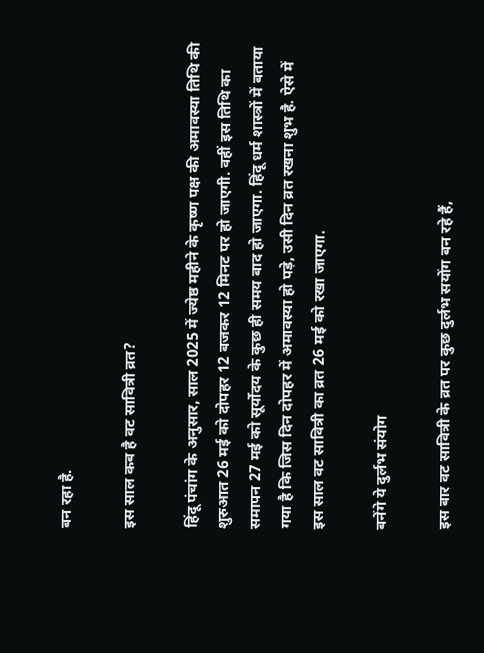बन रहा है.

इस साल कब है वट सावित्री व्रत?

हिंदू पंचांग के अनुसार, साल 2025 में ज्येष्ठ महीने के कृष्ण पक्ष की अमावस्या तिथि की शुरुआत 26 मई को दोपहर 12 बजकर 12 मिनट पर हो जाएगी. वहीं इस तिथि का समापन 27 मई को सूर्योदय के कुछ ही समय बाद हो जाएगा. हिंदू धर्म शास्त्रों में बताया गया है कि जिस दिन दोपहर में अमावस्या हो पड़े, उसी दिन व्रत रखना शुभ है. ऐसे में इस साल वट सावित्री का व्रत 26 मई को रखा जाएगा.

बनेंगे ये दुर्लभ संयोग

इस बार वट सावित्री के व्रत पर कुछ दुर्लभ सयोंग बन रहे हैं,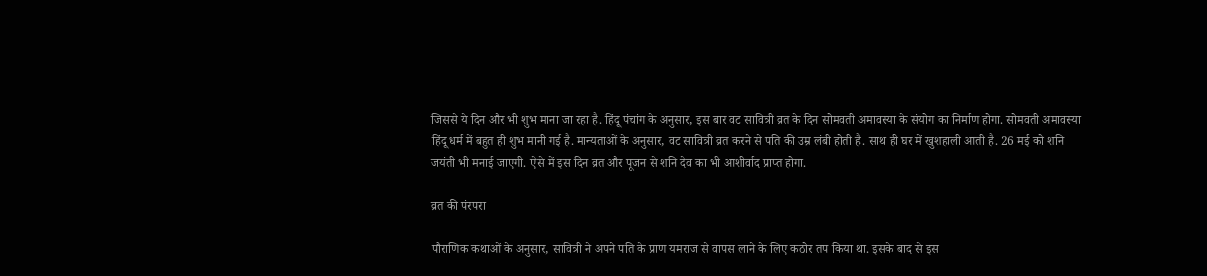जिससे ये दिन और भी शुभ माना जा रहा है. हिंदू पंचांग के अनुसार, इस बार वट सावित्री व्रत के दिन सोमवती अमावस्या के संयोग का निर्माण होगा. सोमवती अमावस्या हिंदू धर्म में बहुत ही शुभ मानी गई है. मान्यताओं के अनुसार, वट सावित्री व्रत करने से पति की उम्र लंबी होती है. साथ ही घर में खुशहाली आती है. 26 मई को शनि जयंती भी मनाई जाएगी. ऐसे में इस दिन व्रत और पूजन से शनि देव का भी आशीर्वाद प्राप्त होगा.

व्रत की पंरपरा

पौराणिक कथाओं के अनुसार, सावित्री ने अपने पति के प्राण यमराज से वापस लाने के लिए कठोर तप किया था. इसके बाद से इस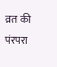व्रत की पंरपरा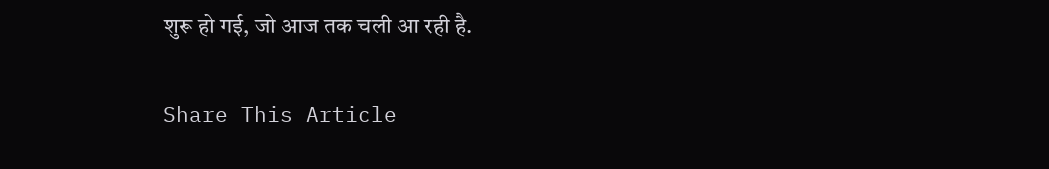शुरू हो गई, जो आज तक चली आ रही है.

Share This Article